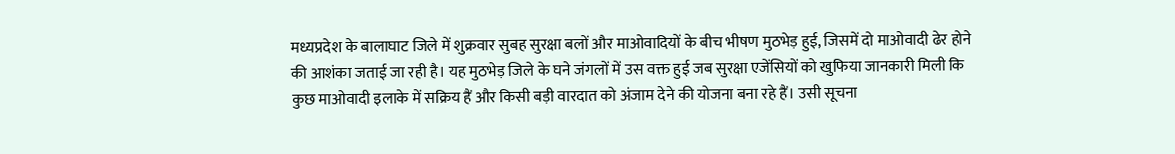मध्यप्रदेश के बालाघाट जिले में शुक्रवार सुबह सुरक्षा बलों और माओवादियों के बीच भीषण मुठभेड़ हुई, जिसमें दो माओवादी ढेर होने की आशंका जताई जा रही है। यह मुठभेड़ जिले के घने जंगलों में उस वक्त हुई जब सुरक्षा एजेंसियों को खुफिया जानकारी मिली कि कुछ माओवादी इलाके में सक्रिय हैं और किसी बड़ी वारदात को अंजाम देने की योजना बना रहे हैं। उसी सूचना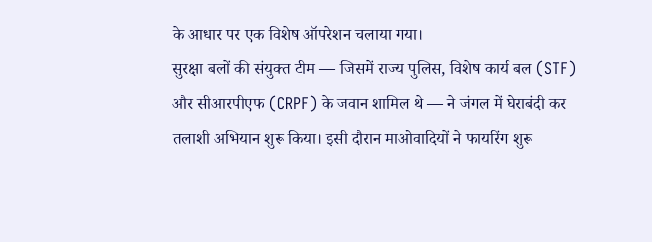के आधार पर एक विशेष ऑपरेशन चलाया गया।
सुरक्षा बलों की संयुक्त टीम — जिसमें राज्य पुलिस, विशेष कार्य बल (STF) और सीआरपीएफ (CRPF) के जवान शामिल थे — ने जंगल में घेराबंदी कर तलाशी अभियान शुरू किया। इसी दौरान माओवादियों ने फायरिंग शुरू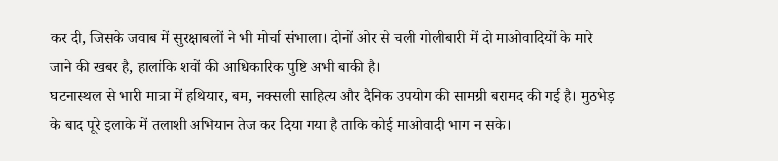कर दी, जिसके जवाब में सुरक्षाबलों ने भी मोर्चा संभाला। दोनों ओर से चली गोलीबारी में दो माओवादियों के मारे जाने की खबर है, हालांकि शवों की आधिकारिक पुष्टि अभी बाकी है।
घटनास्थल से भारी मात्रा में हथियार, बम, नक्सली साहित्य और दैनिक उपयोग की सामग्री बरामद की गई है। मुठभेड़ के बाद पूरे इलाके में तलाशी अभियान तेज कर दिया गया है ताकि कोई माओवादी भाग न सके।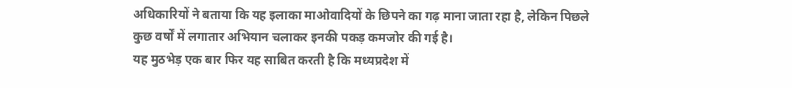अधिकारियों ने बताया कि यह इलाका माओवादियों के छिपने का गढ़ माना जाता रहा है, लेकिन पिछले कुछ वर्षों में लगातार अभियान चलाकर इनकी पकड़ कमजोर की गई है।
यह मुठभेड़ एक बार फिर यह साबित करती है कि मध्यप्रदेश में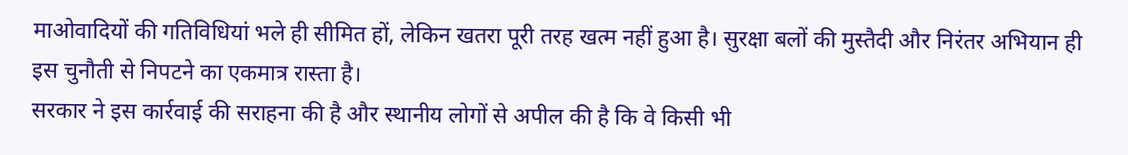माओवादियों की गतिविधियां भले ही सीमित हों, लेकिन खतरा पूरी तरह खत्म नहीं हुआ है। सुरक्षा बलों की मुस्तैदी और निरंतर अभियान ही इस चुनौती से निपटने का एकमात्र रास्ता है।
सरकार ने इस कार्रवाई की सराहना की है और स्थानीय लोगों से अपील की है कि वे किसी भी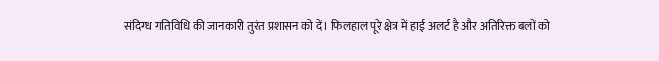संदिग्ध गतिविधि की जानकारी तुरंत प्रशासन को दें। फिलहाल पूरे क्षेत्र में हाई अलर्ट है और अतिरिक्त बलों को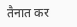तैनात कर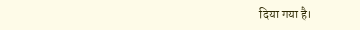दिया गया है।